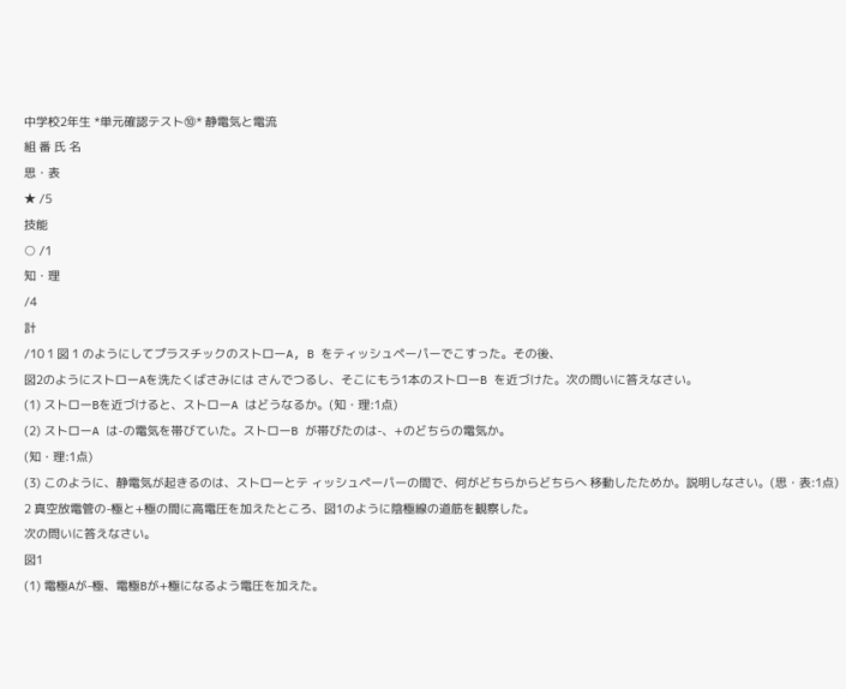中学校2年生 *単元確認テスト⑩* 静電気と電流
組 番 氏 名
思・表
★ /5
技能
○ /1
知・理
/4
計
/10 1 図 1 のようにしてプラスチックのストローA, B をティッシュペーパーでこすった。その後、
図2のようにストローAを洗たくばさみには さんでつるし、そこにもう1本のストローB を近づけた。次の問いに答えなさい。
(1) ストローBを近づけると、ストローA はどうなるか。(知・理:1点)
(2) ストローA は-の電気を帯びていた。ストローB が帯びたのは-、+のどちらの電気か。
(知・理:1点)
(3) このように、静電気が起きるのは、ストローとテ ィッシュペーパーの間で、何がどちらからどちらへ 移動したためか。説明しなさい。(思・表:1点)
2 真空放電管の-極と+極の間に高電圧を加えたところ、図1のように陰極線の道筋を観察した。
次の問いに答えなさい。
図1
(1) 電極Aが-極、電極Bが+極になるよう電圧を加えた。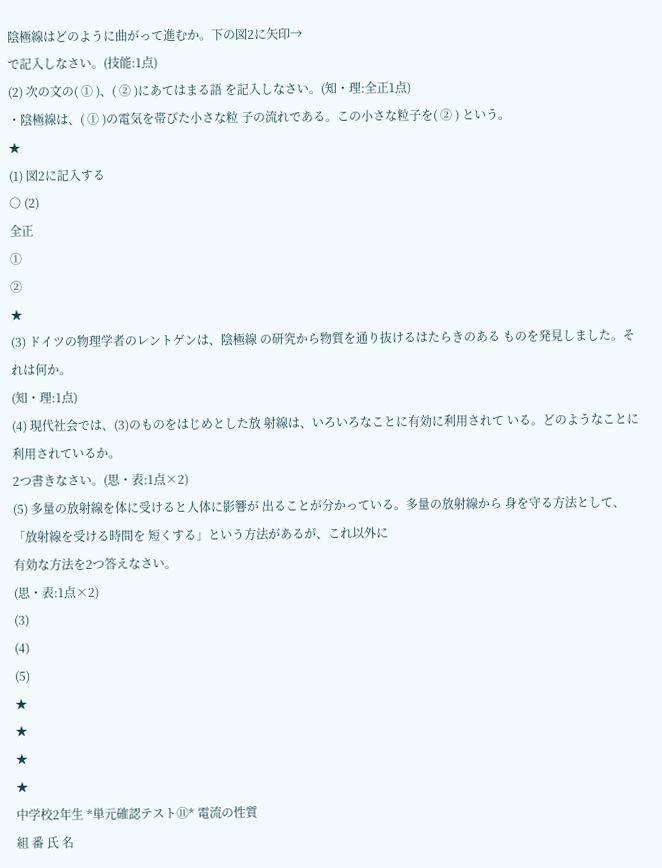陰極線はどのように曲がって進むか。下の図2に矢印→
で記入しなさい。(技能:1点)
(2) 次の文の( ① )、( ② )にあてはまる語 を記入しなさい。(知・理:全正1点)
・陰極線は、( ① )の電気を帯びた小さな粒 子の流れである。この小さな粒子を( ② ) という。
★
(1) 図2に記入する
○ (2)
全正
①
②
★
(3) ドイツの物理学者のレントゲンは、陰極線 の研究から物質を通り抜けるはたらきのある ものを発見しました。それは何か。
(知・理:1点)
(4) 現代社会では、(3)のものをはじめとした放 射線は、いろいろなことに有効に利用されて いる。どのようなことに利用されているか。
2つ書きなさい。(思・表:1点×2)
(5) 多量の放射線を体に受けると人体に影響が 出ることが分かっている。多量の放射線から 身を守る方法として、「放射線を受ける時間を 短くする」という方法があるが、これ以外に
有効な方法を2つ答えなさい。
(思・表:1点×2)
(3)
(4)
(5)
★
★
★
★
中学校2年生 *単元確認テスト⑪* 電流の性質
組 番 氏 名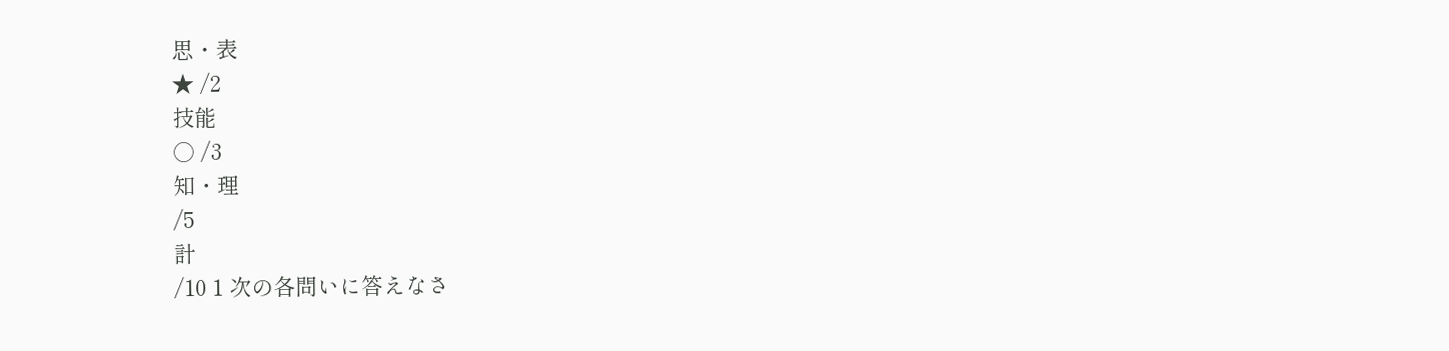思・表
★ /2
技能
○ /3
知・理
/5
計
/10 1 次の各問いに答えなさ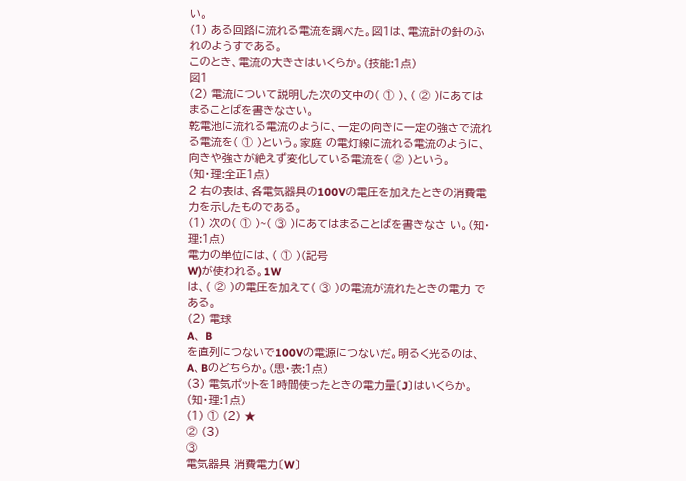い。
(1) ある回路に流れる電流を調べた。図1は、電流計の針のふれのようすである。
このとき、電流の大きさはいくらか。(技能:1点)
図1
(2) 電流について説明した次の文中の( ① )、( ② )にあてはまることばを書きなさい。
乾電池に流れる電流のように、一定の向きに一定の強さで流れる電流を( ① )という。家庭 の電灯線に流れる電流のように、向きや強さが絶えず変化している電流を( ② )という。
(知・理:全正1点)
2 右の表は、各電気器具の100Vの電圧を加えたときの消費電力を示したものである。
(1) 次の( ① )~( ③ )にあてはまることばを書きなさ い。(知・理:1点)
電力の単位には、( ① )(記号
W)が使われる。1W
は、( ② )の電圧を加えて( ③ )の電流が流れたときの電力 である。
(2) 電球
A、 B
を直列につないで100Vの電源につないだ。明るく光るのは、A、Bのどちらか。(思・表:1点)
(3) 電気ポットを1時間使ったときの電力量〔J〕はいくらか。(知・理:1点)
(1) ① (2) ★
② (3)
③
電気器具 消費電力〔W〕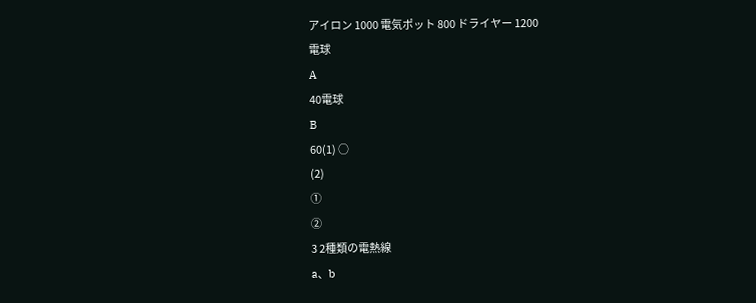アイロン 1000 電気ポット 800 ドライヤー 1200
電球
A
40電球
B
60(1) ○
(2)
①
②
3 2種類の電熱線
a、b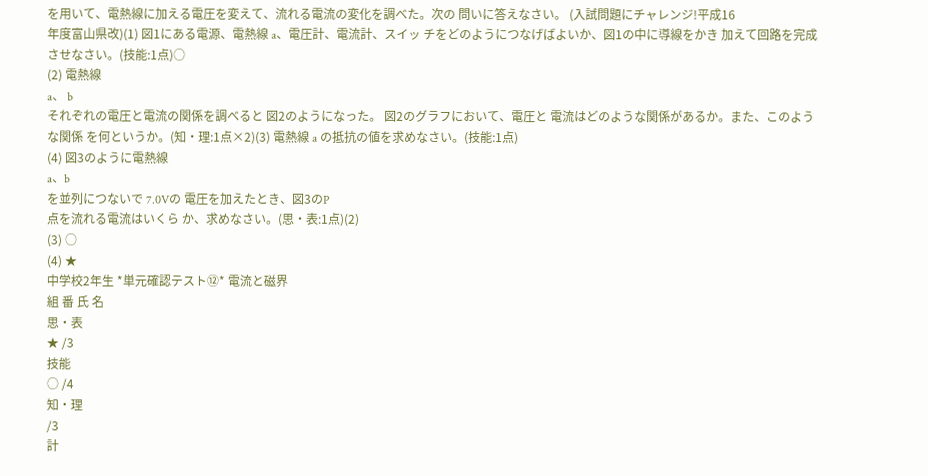を用いて、電熱線に加える電圧を変えて、流れる電流の変化を調べた。次の 問いに答えなさい。 (入試問題にチャレンジ!平成16
年度富山県改)(1) 図1にある電源、電熱線 a、電圧計、電流計、スイッ チをどのようにつなげばよいか、図1の中に導線をかき 加えて回路を完成させなさい。(技能:1点)○
(2) 電熱線
a、 b
それぞれの電圧と電流の関係を調べると 図2のようになった。 図2のグラフにおいて、電圧と 電流はどのような関係があるか。また、このような関係 を何というか。(知・理:1点×2)(3) 電熱線 a の抵抗の値を求めなさい。(技能:1点)
(4) 図3のように電熱線
a、b
を並列につないで 7.0Vの 電圧を加えたとき、図3のP
点を流れる電流はいくら か、求めなさい。(思・表:1点)(2)
(3) ○
(4) ★
中学校2年生 *単元確認テスト⑫* 電流と磁界
組 番 氏 名
思・表
★ /3
技能
○ /4
知・理
/3
計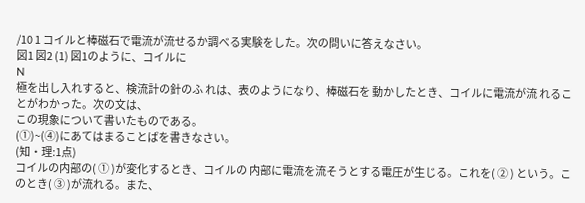/10 1 コイルと棒磁石で電流が流せるか調べる実験をした。次の問いに答えなさい。
図1 図2 (1) 図1のように、コイルに
N
極を出し入れすると、検流計の針のふ れは、表のようになり、棒磁石を 動かしたとき、コイルに電流が流 れることがわかった。次の文は、
この現象について書いたものである。
(①)~(④)にあてはまることばを書きなさい。
(知・理:1点)
コイルの内部の( ① )が変化するとき、コイルの 内部に電流を流そうとする電圧が生じる。これを( ② ) という。このとき( ③ )が流れる。また、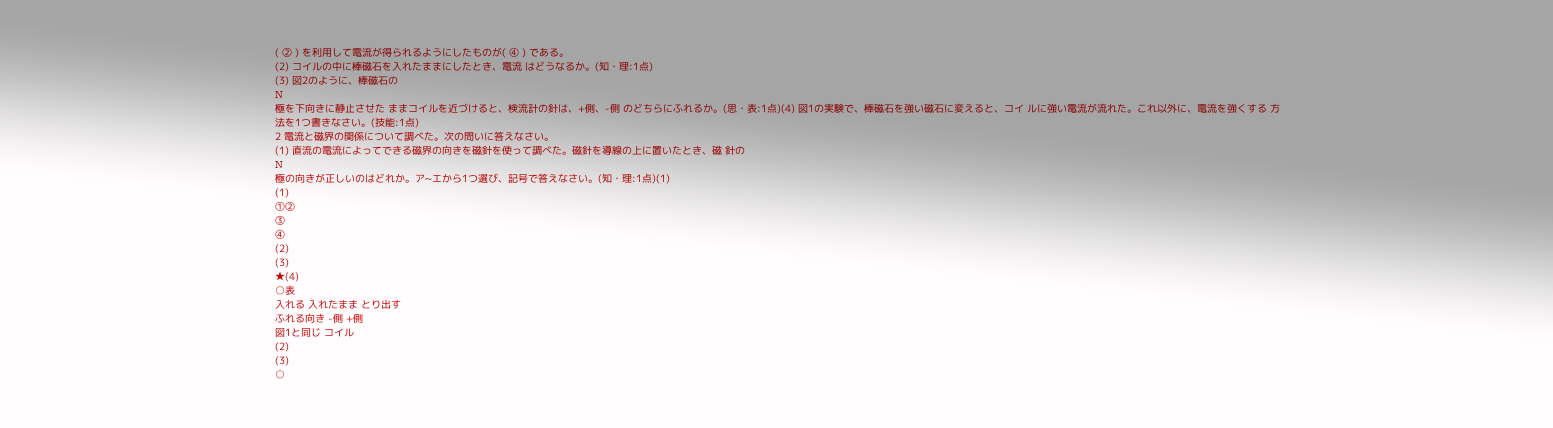( ② ) を利用して電流が得られるようにしたものが( ④ ) である。
(2) コイルの中に棒磁石を入れたままにしたとき、電流 はどうなるか。(知・理:1点)
(3) 図2のように、棒磁石の
N
極を下向きに静止させた ままコイルを近づけると、検流計の針は、+側、-側 のどちらにふれるか。(思・表:1点)(4) 図1の実験で、棒磁石を強い磁石に変えると、コイ ルに強い電流が流れた。これ以外に、電流を強くする 方法を1つ書きなさい。(技能:1点)
2 電流と磁界の関係について調べた。次の問いに答えなさい。
(1) 直流の電流によってできる磁界の向きを磁針を使って調べた。磁針を導線の上に置いたとき、磁 針の
N
極の向きが正しいのはどれか。ア~エから1つ選び、記号で答えなさい。(知・理:1点)(1)
(1)
①②
③
④
(2)
(3)
★(4)
○表
入れる 入れたまま とり出す
ふれる向き -側 +側
図1と同じ コイル
(2)
(3)
○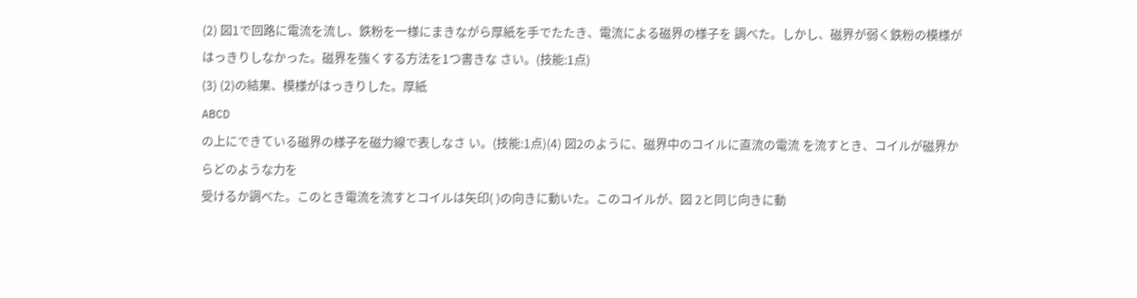(2) 図1で回路に電流を流し、鉄粉を一様にまきながら厚紙を手でたたき、電流による磁界の様子を 調べた。しかし、磁界が弱く鉄粉の模様がはっきりしなかった。磁界を強くする方法を1つ書きな さい。(技能:1点)
(3) (2)の結果、模様がはっきりした。厚紙
ABCD
の上にできている磁界の様子を磁力線で表しなさ い。(技能:1点)(4) 図2のように、磁界中のコイルに直流の電流 を流すとき、コイルが磁界からどのような力を
受けるか調べた。このとき電流を流すとコイルは矢印( )の向きに動いた。このコイルが、図 2と同じ向きに動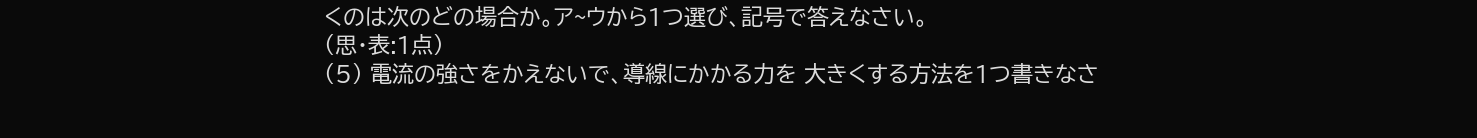くのは次のどの場合か。ア~ウから1つ選び、記号で答えなさい。
(思・表:1点)
(5) 電流の強さをかえないで、導線にかかる力を 大きくする方法を1つ書きなさ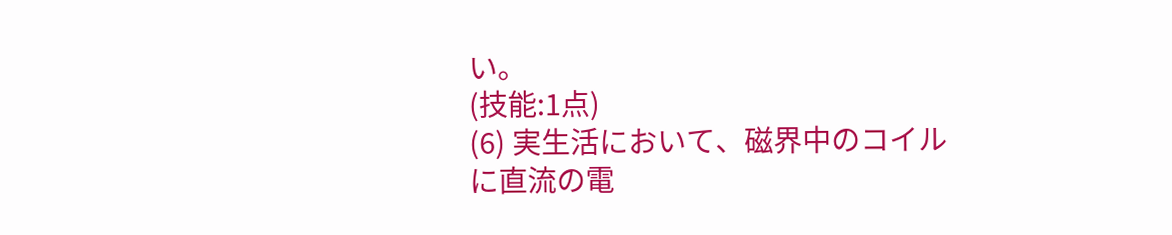い。
(技能:1点)
(6) 実生活において、磁界中のコイルに直流の電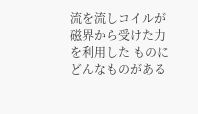流を流しコイルが磁界から受けた力を利用した ものにどんなものがある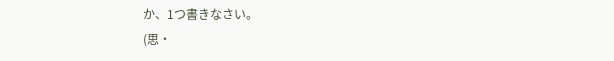か、1つ書きなさい。
(思・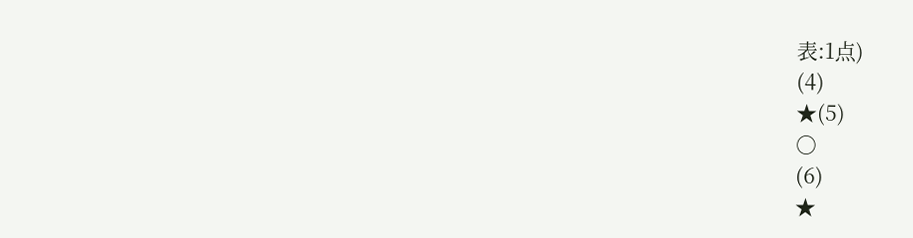表:1点)
(4)
★(5)
○
(6)
★